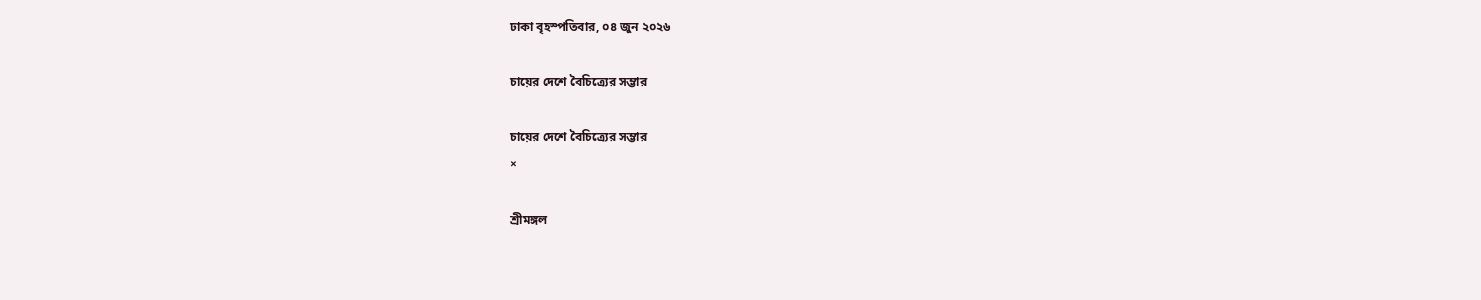ঢাকা বৃহস্পতিবার, ০৪ জুন ২০২৬

চায়ের দেশে বৈচিত্র্যের সম্ভার

চায়ের দেশে বৈচিত্র্যের সম্ভার
×

শ্রীমঙ্গল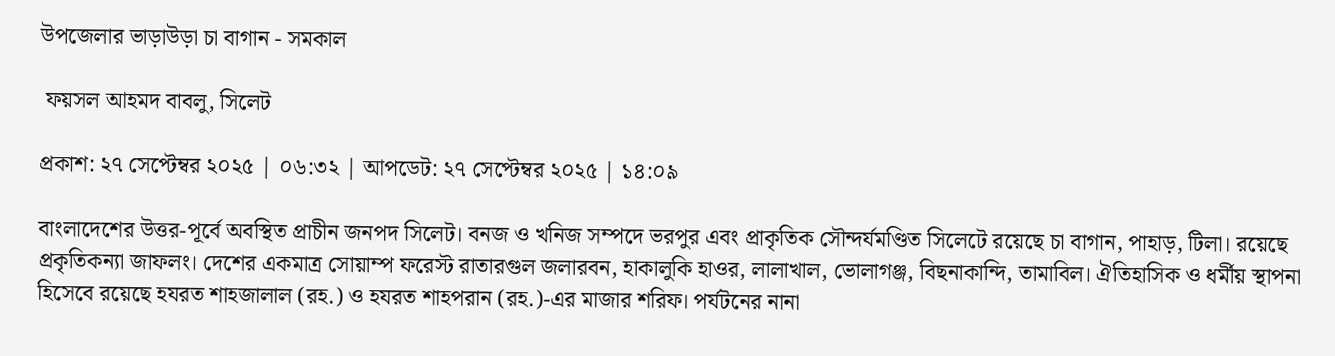উপজেলার ভাড়াউড়া চা বাগান - সমকাল

 ফয়সল আহমদ বাবলু, সিলেট

প্রকাশ: ২৭ সেপ্টেম্বর ২০২৫ | ০৬:৩২ | আপডেট: ২৭ সেপ্টেম্বর ২০২৫ | ১৪:০৯

বাংলাদেশের উত্তর-পূর্বে অবস্থিত প্রাচীন জনপদ সিলেট। বনজ ও খনিজ সম্পদে ভরপুর এবং প্রাকৃতিক সৌন্দর্যমণ্ডিত সিলেটে রয়েছে চা বাগান, পাহাড়, টিলা। রয়েছে প্রকৃতিকন্যা জাফলং। দেশের একমাত্র সোয়াম্প ফরেস্ট রাতারগুল জলারবন, হাকালুকি হাওর, লালাখাল, ভোলাগঞ্জ, বিছনাকান্দি, তামাবিল। ঐতিহাসিক ও ধর্মীয় স্থাপনা হিসেবে রয়েছে হযরত শাহজালাল (রহ.) ও হযরত শাহপরান (রহ.)-এর মাজার শরিফ। পর্যটনের নানা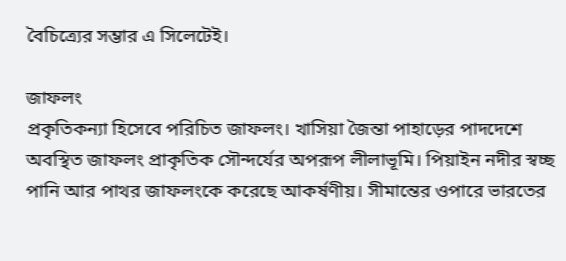বৈচিত্র্যের সম্ভার এ সিলেটেই।

জাফলং
প্রকৃতিকন্যা হিসেবে পরিচিত জাফলং। খাসিয়া জৈন্তা পাহাড়ের পাদদেশে অবস্থিত জাফলং প্রাকৃতিক সৌন্দর্যের অপরূপ লীলাভূমি। পিয়াইন নদীর স্বচ্ছ পানি আর পাথর জাফলংকে করেছে আকর্ষণীয়। সীমান্তের ওপারে ভারতের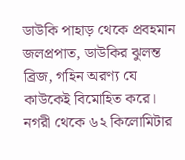ডাউকি পাহাড় থেকে প্রবহমান জলপ্রপাত, ডাউকির ঝুলন্ত ব্রিজ, গহিন অরণ্য যে কাউকেই বিমোহিত করে। নগরী থেকে ৬২ কিলোমিটার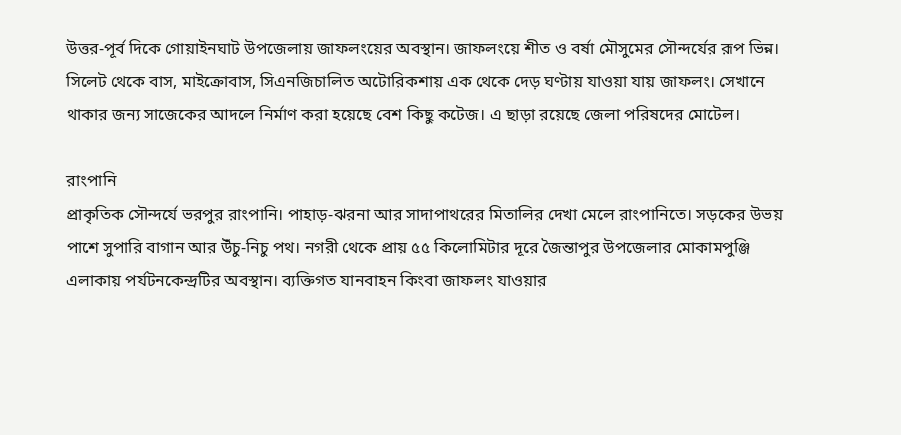উত্তর-পূর্ব দিকে গোয়াইনঘাট উপজেলায় জাফলংয়ের অবস্থান। জাফলংয়ে শীত ও বর্ষা মৌসুমের সৌন্দর্যের রূপ ভিন্ন।
সিলেট থেকে বাস, মাইক্রোবাস, সিএনজিচালিত অটোরিকশায় এক থেকে দেড় ঘণ্টায় যাওয়া যায় জাফলং। সেখানে থাকার জন্য সাজেকের আদলে নির্মাণ করা হয়েছে বেশ কিছু কটেজ। এ ছাড়া রয়েছে জেলা পরিষদের মোটেল।

রাংপানি
প্রাকৃতিক সৌন্দর্যে ভরপুর রাংপানি। পাহাড়-ঝরনা আর সাদাপাথরের মিতালির দেখা মেলে রাংপানিতে। সড়কের উভয় পাশে সুপারি বাগান আর উঁচু-নিচু পথ। নগরী থেকে প্রায় ৫৫ কিলোমিটার দূরে জৈন্তাপুর উপজেলার মোকামপুঞ্জি এলাকায় পর্যটনকেন্দ্রটির অবস্থান। ব্যক্তিগত যানবাহন কিংবা জাফলং যাওয়ার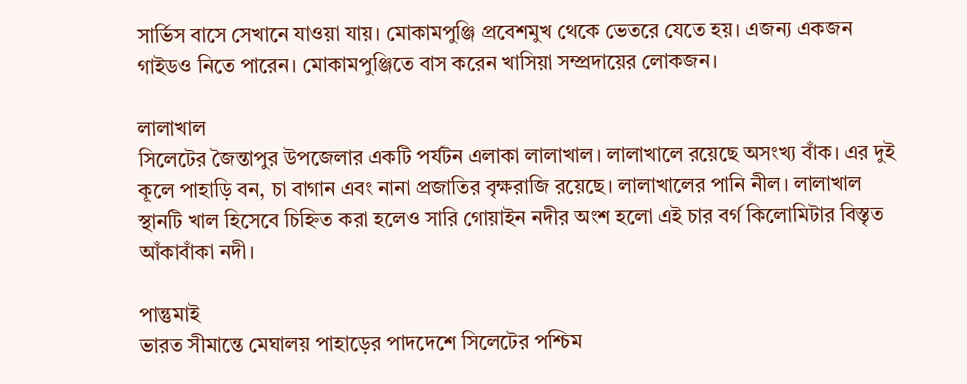সার্ভিস বাসে সেখানে যাওয়া যায়। মোকামপুঞ্জি প্রবেশমুখ থেকে ভেতরে যেতে হয়। এজন্য একজন গাইডও নিতে পারেন। মোকামপুঞ্জিতে বাস করেন খাসিয়া সম্প্রদায়ের লোকজন।

লালাখাল
সিলেটের জৈন্তাপুর উপজেলার একটি পর্যটন এলাকা লালাখাল। লালাখালে রয়েছে অসংখ্য বাঁক। এর দুই কূলে পাহাড়ি বন, চা বাগান এবং নানা প্রজাতির বৃক্ষরাজি রয়েছে। লালাখালের পানি নীল। লালাখাল স্থানটি খাল হিসেবে চিহ্নিত করা হলেও সারি গোয়াইন নদীর অংশ হলো এই চার বর্গ কিলোমিটার বিস্তৃত আঁকাবাঁকা নদী।

পান্তুমাই
ভারত সীমান্তে মেঘালয় পাহাড়ের পাদদেশে সিলেটের পশ্চিম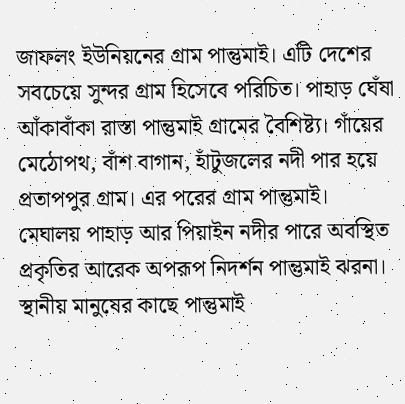জাফলং ইউনিয়নের গ্রাম পান্তুমাই। এটি দেশের সবচেয়ে সুন্দর গ্রাম হিসেবে পরিচিত। পাহাড় ঘেঁষা আঁকাবাঁকা রাস্তা পান্তুমাই গ্রামের বৈশিষ্ট্য। গাঁয়ের মেঠোপথ, বাঁশ বাগান, হাঁটুজলের নদী পার হয়ে প্রতাপপুর গ্রাম। এর পরের গ্রাম পান্তুমাই।
মেঘালয় পাহাড় আর পিয়াইন নদীর পারে অবস্থিত প্রকৃতির আরেক অপরূপ নিদর্শন পান্তুমাই ঝরনা। স্থানীয় মানুষের কাছে পান্তুমাই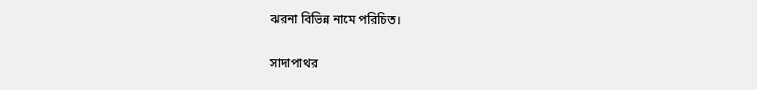ঝরনা বিভিন্ন নামে পরিচিত।

সাদাপাথর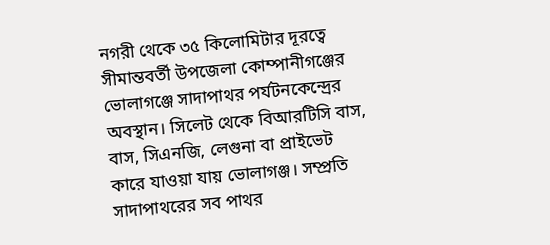নগরী থেকে ৩৫ কিলোমিটার দূরত্বে সীমান্তবর্তী উপজেলা কোম্পানীগঞ্জের ভোলাগঞ্জে সাদাপাথর পর্যটনকেন্দ্রের অবস্থান। সিলেট থেকে বিআরটিসি বাস, বাস, সিএনজি, লেগুনা বা প্রাইভেট কারে যাওয়া যায় ভোলাগঞ্জ। সম্প্রতি সাদাপাথরের সব পাথর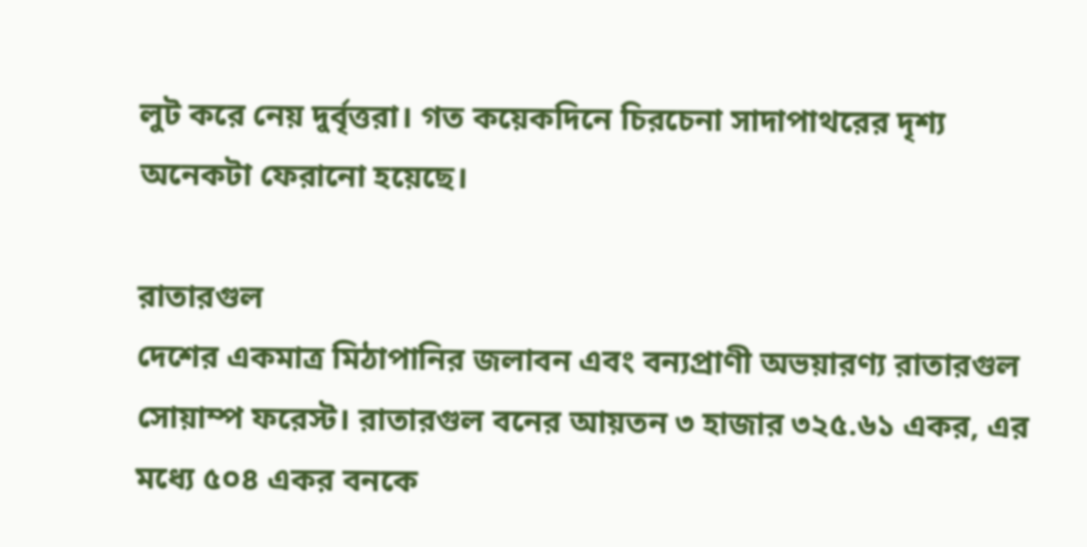লুট করে নেয় দুর্বৃত্তরা। গত কয়েকদিনে চিরচেনা সাদাপাথরের দৃশ্য অনেকটা ফেরানো হয়েছে।

রাতারগুল
দেশের একমাত্র মিঠাপানির জলাবন এবং বন্যপ্রাণী অভয়ারণ্য রাতারগুল সোয়াম্প ফরেস্ট। রাতারগুল বনের আয়তন ৩ হাজার ৩২৫.৬১ একর, এর মধ্যে ৫০৪ একর বনকে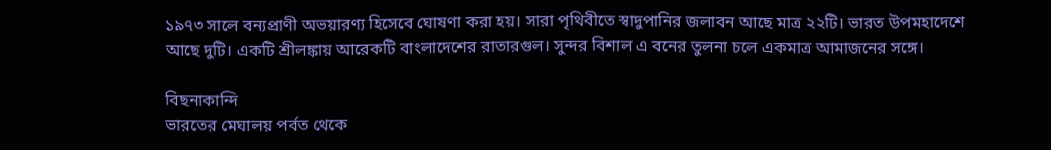১৯৭৩ সালে বন্যপ্রাণী অভয়ারণ্য হিসেবে ঘোষণা করা হয়। সারা পৃথিবীতে স্বাদুপানির জলাবন আছে মাত্র ২২টি। ভারত উপমহাদেশে আছে দুটি। একটি শ্রীলঙ্কায় আরেকটি বাংলাদেশের রাতারগুল। সুন্দর বিশাল এ বনের তুলনা চলে একমাত্র আমাজনের সঙ্গে।

বিছনাকান্দি
ভারতের মেঘালয় পর্বত থেকে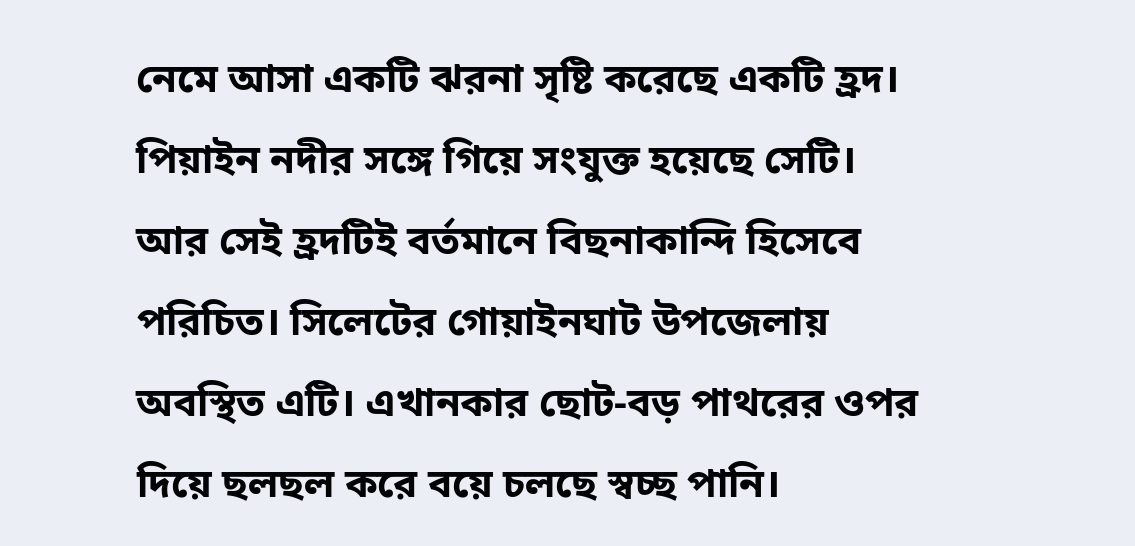নেমে আসা একটি ঝরনা সৃষ্টি করেছে একটি হ্রদ। পিয়াইন নদীর সঙ্গে গিয়ে সংযুক্ত হয়েছে সেটি। আর সেই হ্রদটিই বর্তমানে বিছনাকান্দি হিসেবে পরিচিত। সিলেটের গোয়াইনঘাট উপজেলায় অবস্থিত এটি। এখানকার ছোট-বড় পাথরের ওপর দিয়ে ছলছল করে বয়ে চলছে স্বচ্ছ পানি।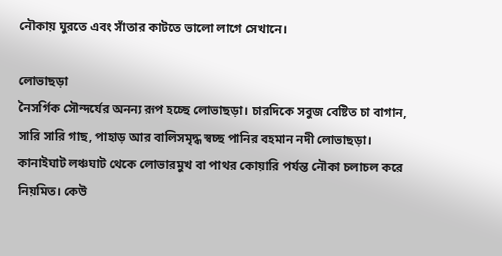নৌকায় ঘুরতে এবং সাঁতার কাটতে ভালো লাগে সেখানে।

লোভাছড়া
নৈসর্গিক সৌন্দর্যের অনন্য রূপ হচ্ছে লোভাছড়া। চারদিকে সবুজ বেষ্টিত চা বাগান, সারি সারি গাছ, পাহাড় আর বালিসমৃদ্ধ স্বচ্ছ পানির বহমান নদী লোভাছড়া। কানাইঘাট লঞ্চঘাট থেকে লোভারমুখ বা পাথর কোয়ারি পর্যন্ত নৌকা চলাচল করে নিয়মিত। কেউ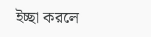ইচ্ছা করলে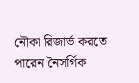নৌকা রিজার্ভ করতে পারেন নৈসর্গিক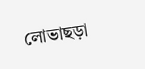লোভাছড়া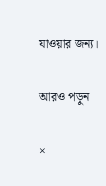যাওয়ার জন্য।

আরও পড়ুন

×